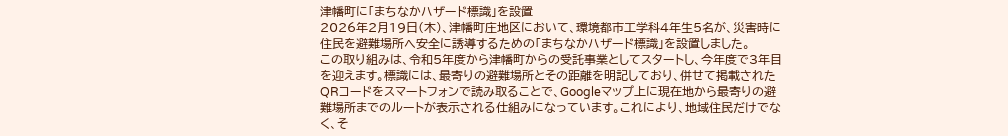津幡町に「まちなかハザード標識」を設置
2026年2月19日(木)、津幡町庄地区において、環境都市工学科4年生5名が、災害時に住民を避難場所へ安全に誘導するための「まちなかハザード標識」を設置しました。
この取り組みは、令和5年度から津幡町からの受託事業としてスタートし、今年度で3年目を迎えます。標識には、最寄りの避難場所とその距離を明記しており、併せて掲載されたQRコードをスマートフォンで読み取ることで、Googleマップ上に現在地から最寄りの避難場所までのルートが表示される仕組みになっています。これにより、地域住民だけでなく、そ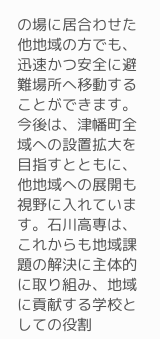の場に居合わせた他地域の方でも、迅速かつ安全に避難場所へ移動することができます。
今後は、津幡町全域への設置拡大を目指すとともに、他地域への展開も視野に入れています。石川高専は、これからも地域課題の解決に主体的に取り組み、地域に貢献する学校としての役割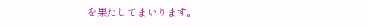を果たしてまいります。